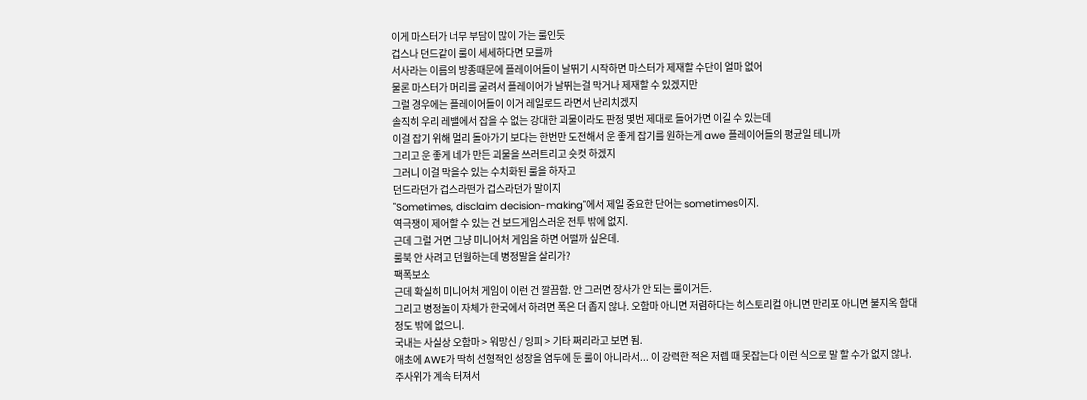이게 마스터가 너무 부담이 많이 가는 룰인듯
겁스나 던드같이 룰이 세세하다면 모를까
서사라는 이름의 방종때문에 플레이어들이 날뛰기 시작하면 마스터가 제재할 수단이 얼마 없어
물론 마스터가 머리를 굴려서 플레이어가 날뛰는걸 막거나 제재할 수 있겠지만
그럴 경우에는 플레이어들이 이거 레일로드 라면서 난리치겠지
솔직히 우리 레밸에서 잡을 수 없는 강대한 괴물이라도 판정 몇번 제대로 들어가면 이길 수 있는데
이걸 잡기 위해 멀리 돌아가기 보다는 한번만 도전해서 운 좋게 잡기를 원하는게 awe 플레이어들의 평균일 테니까
그리고 운 좋게 네가 만든 괴물을 쓰러트리고 숏컷 하겠지
그러니 이걸 막을수 있는 수치화된 룰을 하자고
던드라던가 겁스라떤가 겁스라던가 말이지
"Sometimes, disclaim decision-making"에서 제일 중요한 단어는 sometimes이지.
역극쟁이 제어할 수 있는 건 보드게임스러운 전투 밖에 없지.
근데 그럴 거면 그냥 미니어처 게임을 하면 어떨까 싶은데.
룰북 안 사려고 던월하는데 병정말을 살리가?
팩폭보소
근데 확실히 미니어처 게임이 이런 건 깔끔함. 안 그러면 장사가 안 되는 룰이거든.
그리고 병정놀이 자체가 한국에서 하려면 폭은 더 좁지 않나. 오함마 아니면 저렴하다는 히스토리컬 아니면 만리포 아니면 불지옥 함대 정도 밖에 없으니.
국내는 사실상 오함마 > 워망신 / 잉피 > 기타 쩌리라고 보면 됨.
애초에 AWE가 딱히 선형적인 성장을 염두에 둔 룰이 아니라서... 이 강력한 적은 저렙 때 못잡는다 이런 식으로 말 할 수가 없지 않나. 주사위가 계속 터져서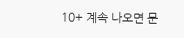10+ 계속 나오면 문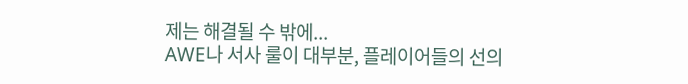제는 해결될 수 밖에...
AWE나 서사 룰이 대부분, 플레이어들의 선의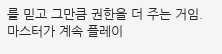를 믿고 그만큼 권한을 더 주는 거임. 마스터가 계속 플레이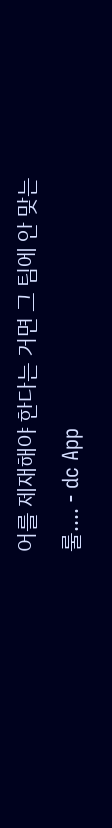어를 제재해야 한다는 거면 그 팀에 안 맞는 룰.... - dc App